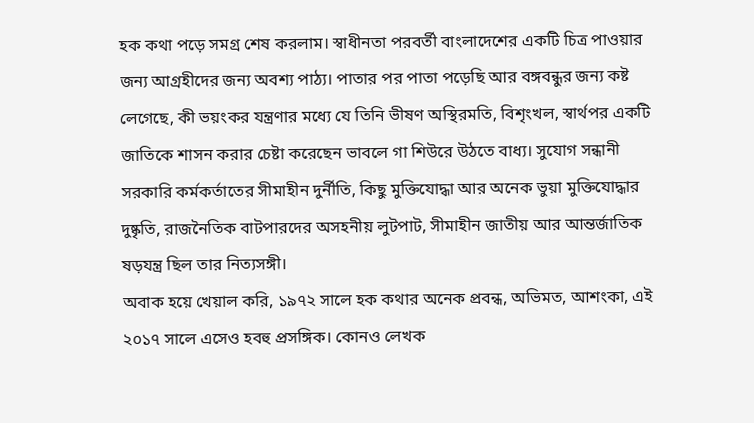হক কথা পড়ে সমগ্র শেষ করলাম। স্বাধীনতা পরবর্তী বাংলাদেশের একটি চিত্র পাওয়ার জন্য আগ্রহীদের জন্য অবশ্য পাঠ্য। পাতার পর পাতা পড়েছি আর বঙ্গবন্ধুর জন্য কষ্ট লেগেছে, কী ভয়ংকর যন্ত্রণার মধ্যে যে তিনি ভীষণ অস্থিরমতি, বিশৃংখল, স্বার্থপর একটি জাতিকে শাসন করার চেষ্টা করেছেন ভাবলে গা শিউরে উঠতে বাধ্য। সুযোগ সন্ধানী সরকারি কর্মকর্তাতের সীমাহীন দুর্নীতি, কিছু মুক্তিযোদ্ধা আর অনেক ভুয়া মুক্তিযোদ্ধার দুষ্কৃতি, রাজনৈতিক বাটপারদের অসহনীয় লুটপাট, সীমাহীন জাতীয় আর আন্তর্জাতিক ষড়যন্ত্র ছিল তার নিত্যসঙ্গী।
অবাক হয়ে খেয়াল করি, ১৯৭২ সালে হক কথার অনেক প্রবন্ধ, অভিমত, আশংকা, এই ২০১৭ সালে এসেও হবহু প্রসঙ্গিক। কোনও লেখক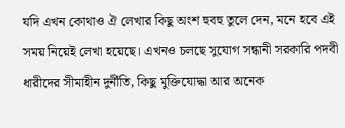যদি এখন কোথাও ঐ লেখার কিছু অংশ হুবহু তুলে দেন, মনে হবে এই সময় নিয়েই লেখা হয়েছে। এখনও চলছে সুযোগ সন্ধানী সরকারি পদবী ধারীদের সীমাহীন দুর্নীতি, কিছু মুক্তিযোদ্ধা আর অনেক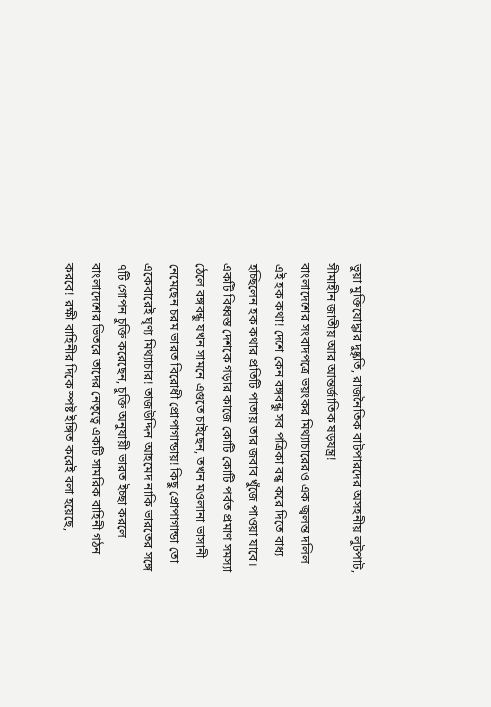ভুয়া মুক্তিযোদ্ধার দুষ্কৃতি, রাজনৈতিক বাটপারদের অসহনীয় লুটপাট, সীমাহীন জাতীয় আর আন্তর্জাতিক ষড়যন্ত্র!
বাংলাদেশের সংবাদপত্রে ভয়ংকর মিথ্যাচারেরও এক জ্বলন্ত দলিল এই হক কথা! দেশে কেন বঙ্গবন্ধু সব পত্রিকা বন্ধ করে দিতে বাধ্য হচ্ছিলেন হক কথার প্রতিটি পাতায় তার জবাব খুঁজে পাওয়া যাবে। একটি বিধ্বস্ত দেশকে গড়ার কাজে কোটি কোটি পর্বত প্রমাণ সমস্যা ঠেলে বঙ্গবন্ধু যখন সামনে এগুতে চাইছেন, তখন মওলানা ভাসানী নেমেছেন চরম ভারত বিরোধী প্রোপাগান্ডায়! কিছু প্রোপাগান্ডা তো একেবারেই ঘৃণ্য মিথ্যাচার! তাজউদ্দিন আহমেদ নাকি ভারতের সঙ্গে ৭টি গোপন চুক্তি করেছেন, চুক্তি অনুযায়ী ভারত ইচ্ছা করলে বাংলাদেশের ভিতরে তাদের নেতৃত্বে একটি সামরিক বাহিনী গঠন করবে! রক্ষী বাহিনীর দিকে স্পষ্ট ইঙ্গিত করেই বলা হয়েছে,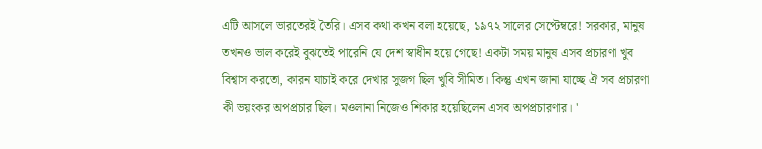এটি আসলে ভারতেরই তৈরি। এসব কথা কখন বলা হয়েছে, ১৯৭২ সালের সেপ্টেম্বরে! সরকার, মানুষ তখনও ভাল করেই বুঝতেই পারেনি যে দেশ স্বাধীন হয়ে গেছে! একটা সময় মানুষ এসব প্রচারণা খুব বিশ্বাস করতো, কারন যাচাই করে দেখার সুজগ ছিল খুবি সীমিত। কিন্তু এখন জানা যাচ্ছে ঐ সব প্রচারণা কী ভয়ংকর অপপ্রচার ছিল। মওলানা নিজেও শিকার হয়েছিলেন এসব অপপ্রচারণার। '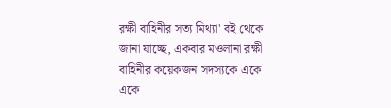রক্ষী বাহিনীর সত্য মিথ্যা' বই থেকে জানা যাচ্ছে, একবার মওলানা রক্ষী বাহিনীর কয়েকজন সদস্যকে একে একে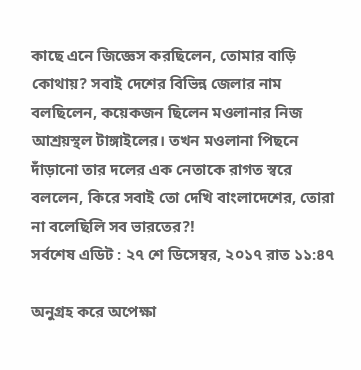কাছে এনে জিজ্ঞেস করছিলেন, তোমার বাড়ি কোথায়? সবাই দেশের বিভিন্ন জেলার নাম বলছিলেন, কয়েকজন ছিলেন মওলানার নিজ আশ্রয়স্থল টাঙ্গাইলের। তখন মওলানা পিছনে দাঁড়ানো তার দলের এক নেতাকে রাগত স্বরে বললেন, কিরে সবাই তো দেখি বাংলাদেশের, তোরা না বলেছিলি সব ভারতের?!
সর্বশেষ এডিট : ২৭ শে ডিসেম্বর, ২০১৭ রাত ১১:৪৭

অনুগ্রহ করে অপেক্ষা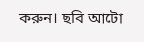করুন। ছবি আটো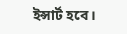ইন্সার্ট হবে।